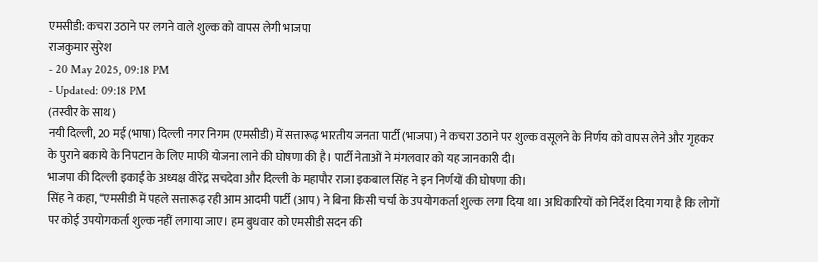एमसीडी: कचरा उठाने पर लगने वाले शुल्क को वापस लेगी भाजपा
राजकुमार सुरेश
- 20 May 2025, 09:18 PM
- Updated: 09:18 PM
(तस्वीर के साथ)
नयी दिल्ली, 20 मई (भाषा) दिल्ली नगर निगम (एमसीडी) में सत्तारूढ़ भारतीय जनता पार्टी (भाजपा) ने कचरा उठाने पर शुल्क वसूलने के निर्णय को वापस लेने और गृहकर के पुराने बकाये के निपटान के लिए माफी योजना लाने की घोषणा की है। पार्टी नेताओं ने मंगलवार को यह जानकारी दी।
भाजपा की दिल्ली इकाई के अध्यक्ष वीरेंद्र सचदेवा और दिल्ली के महापौर राजा इकबाल सिंह ने इन निर्णयों की घोषणा की।
सिंह ने कहा, ‘‘एमसीडी में पहले सत्तारूढ़ रही आम आदमी पार्टी (आप) ने बिना किसी चर्चा के उपयोगकर्ता शुल्क लगा दिया था। अधिकारियों को निर्देश दिया गया है कि लोगों पर कोई उपयोगकर्ता शुल्क नहीं लगाया जाए। हम बुधवार को एमसीडी सदन की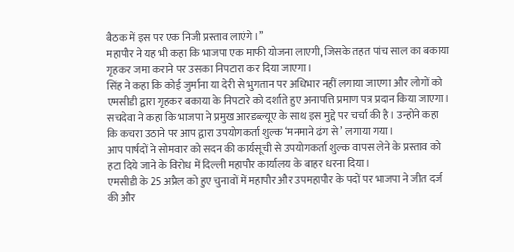बैठक में इस पर एक निजी प्रस्ताव लाएंगे।’’
महापौर ने यह भी कहा कि भाजपा एक माफी योजना लाएगी, जिसके तहत पांच साल का बकाया गृहकर जमा कराने पर उसका निपटारा कर दिया जाएगा।
सिंह ने कहा कि कोई जुर्माना या देरी से भुगतान पर अधिभार नहीं लगाया जाएगा और लोगों को एमसीडी द्वारा गृहकर बकाया के निपटारे को दर्शाते हुए अनापत्ति प्रमाण पत्र प्रदान किया जाएगा।
सचदेवा ने कहा कि भाजपा ने प्रमुख आरडब्ल्यूए के साथ इस मुद्दे पर चर्चा की है। उन्होंने कहा कि कचरा उठाने पर आप द्वारा उपयोगकर्ता शुल्क ‘मनमाने ढंग से’ लगाया गया।
आप पार्षदों ने सोमवार को सदन की कार्यसूची से उपयोगकर्ता शुल्क वापस लेने के प्रस्ताव को हटा दिये जाने के विरोध में दिल्ली महापौर कार्यालय के बाहर धरना दिया।
एमसीडी के 25 अप्रैल को हुए चुनावों में महापौर और उपमहापौर के पदों पर भाजपा ने जीत दर्ज की और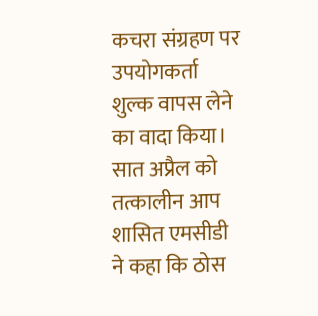कचरा संग्रहण पर उपयोगकर्ता शुल्क वापस लेने का वादा किया।
सात अप्रैल को तत्कालीन आप शासित एमसीडी ने कहा कि ठोस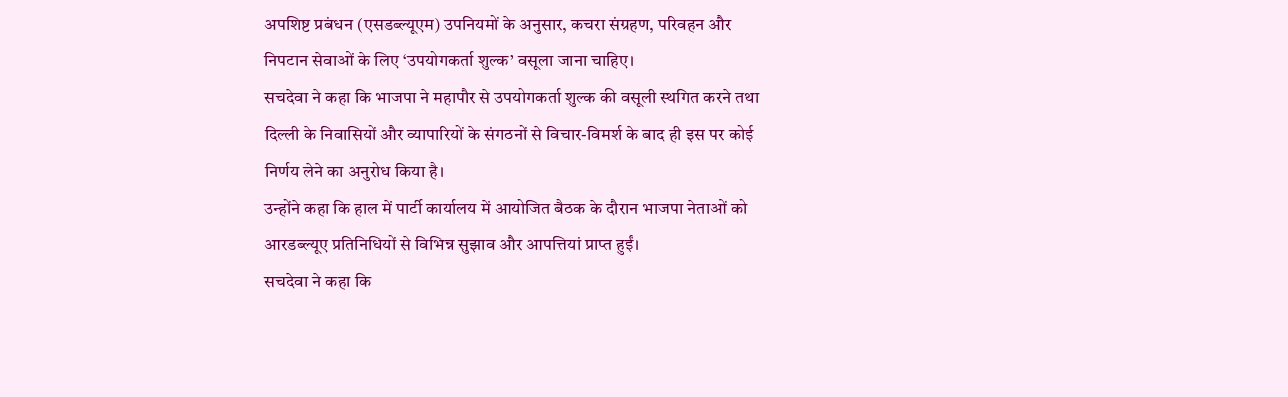अपशिष्ट प्रबंधन (एसडब्ल्यूएम) उपनियमों के अनुसार, कचरा संग्रहण, परिवहन और निपटान सेवाओं के लिए ‘उपयोगकर्ता शुल्क’ वसूला जाना चाहिए।
सचदेवा ने कहा कि भाजपा ने महापौर से उपयोगकर्ता शुल्क की वसूली स्थगित करने तथा दिल्ली के निवासियों और व्यापारियों के संगठनों से विचार-विमर्श के बाद ही इस पर कोई निर्णय लेने का अनुरोध किया है।
उन्होंने कहा कि हाल में पार्टी कार्यालय में आयोजित बैठक के दौरान भाजपा नेताओं को आरडब्ल्यूए प्रतिनिधियों से विभिन्न सुझाव और आपत्तियां प्राप्त हुईं।
सचदेवा ने कहा कि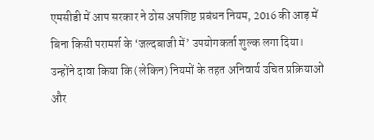एमसीडी में आप सरकार ने ठोस अपशिष्ट प्रबंधन नियम, 2016 की आड़ में बिना किसी परामर्श के ‘जल्दबाजी में’ उपयोगकर्ता शुल्क लगा दिया।
उन्होंने दावा किया कि (लेकिन) नियमों के तहत अनिवार्य उचित प्रक्रियाओं और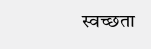स्वच्छता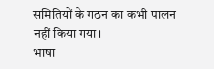समितियों के गठन का कभी पालन नहीं किया गया।
भाषा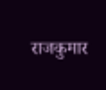राजकुमार